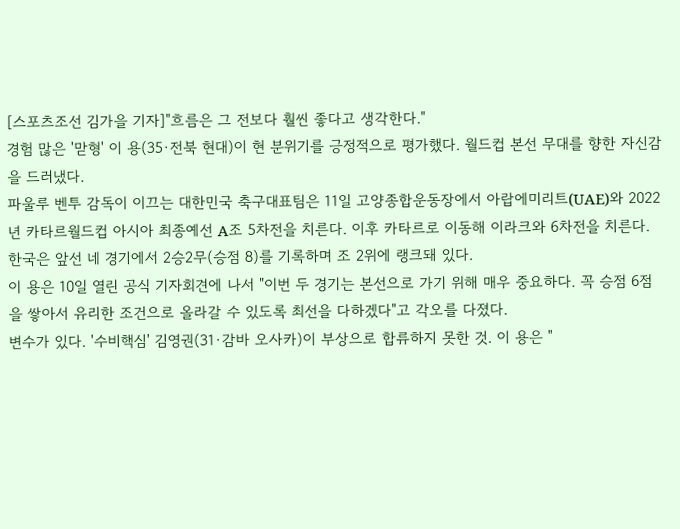[스포츠조선 김가을 기자]"흐름은 그 전보다 훨씬 좋다고 생각한다."
경험 많은 '맏형' 이 용(35·전북 현대)이 현 분위기를 긍정적으로 평가했다. 월드컵 본선 무대를 향한 자신감을 드러냈다.
파울루 벤투 감독이 이끄는 대한민국 축구대표팀은 11일 고양종합운동장에서 아랍에미리트(UAE)와 2022년 카타르월드컵 아시아 최종예선 A조 5차전을 치른다. 이후 카타르로 이동해 이라크와 6차전을 치른다. 한국은 앞선 네 경기에서 2승2무(승점 8)를 기록하며 조 2위에 랭크돼 있다.
이 용은 10일 열린 공식 기자회견에 나서 "이번 두 경기는 본선으로 가기 위해 매우 중요하다. 꼭 승점 6점을 쌓아서 유리한 조건으로 올라갈 수 있도록 최선을 다하겠다"고 각오를 다졌다.
변수가 있다. '수비핵심' 김영권(31·감바 오사카)이 부상으로 합류하지 못한 것. 이 용은 "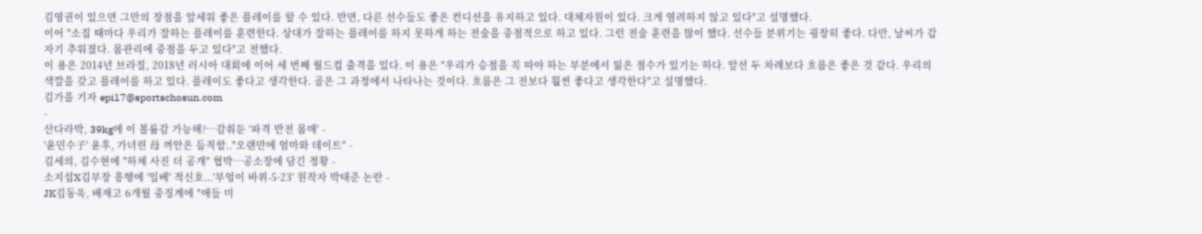김영권이 있으면 그만의 장점을 앞세워 좋은 플레이를 할 수 있다. 반면, 다른 선수들도 좋은 컨디션을 유지하고 있다. 대체자원이 있다. 크게 염려하지 않고 있다"고 설명했다.
이어 "소집 때마다 우리가 잘하는 플레이를 훈련한다. 상대가 잘하는 플레이를 하지 못하게 하는 전술을 중점적으로 하고 있다. 그런 전술 훈련을 많이 했다. 선수들 분위기는 굉장히 좋다. 다만, 날씨가 갑자기 추워졌다. 몸관리에 중점을 두고 있다"고 전했다.
이 용은 2014년 브라질, 2018년 러시아 대회에 이어 세 번째 월드컵 출격을 있다. 이 용은 "우리가 승점을 꼭 따야 하는 부분에서 잃은 점수가 있기는 하다. 앞선 두 차례보다 흐름은 좋은 것 같다. 우리의 색깔을 갖고 플레이를 하고 있다. 플레이도 좋다고 생각한다. 골은 그 과정에서 나타나는 것이다. 흐름은 그 전보다 훨씬 좋다고 생각한다"고 설명했다.
김가을 기자 epi17@sportschosun.com
-
산다라박, 39kg에 이 볼륨감 가능해?…감춰둔 '파격 반전 몸매' -
'윤민수子' 윤후, 가녀린 母 껴안은 듬직함.."오랜만에 엄마와 데이트" -
김세의, 김수현에 "하체 사진 더 공개" 협박…공소장에 담긴 정황 -
소지섭X김부장 흥행에 '일베' 적신호...'부엉이 바위-5·23' 원작자 박태준 논란 -
JK김동욱, 배재고 6개월 중징계에 "애들 미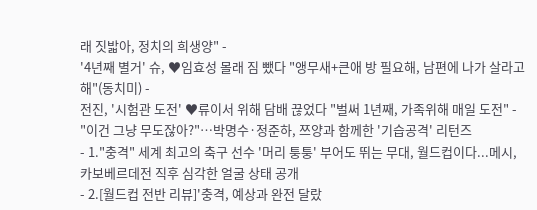래 짓밟아, 정치의 희생양" -
'4년째 별거' 슈, ♥임효성 몰래 짐 뺐다 "앵무새+큰애 방 필요해, 남편에 나가 살라고 해"(동치미) -
전진, '시험관 도전' ♥류이서 위해 담배 끊었다 "벌써 1년째, 가족위해 매일 도전" -
"이건 그냥 무도잖아?"…박명수·정준하, 쯔양과 함께한 '기습공격' 리턴즈
- 1."충격" 세계 최고의 축구 선수 '머리 퉁퉁' 부어도 뛰는 무대, 월드컵이다...메시, 카보베르데전 직후 심각한 얼굴 상태 공개
- 2.[월드컵 전반 리뷰]'충격, 예상과 완전 달랐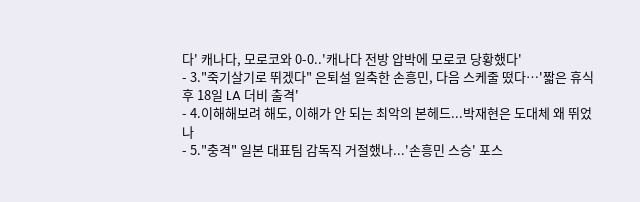다' 캐나다, 모로코와 0-0..'캐나다 전방 압박에 모로코 당황했다'
- 3."죽기살기로 뛰겠다" 은퇴설 일축한 손흥민, 다음 스케줄 떴다…'짧은 휴식 후 18일 LA 더비 출격'
- 4.이해해보려 해도, 이해가 안 되는 최악의 본헤드...박재현은 도대체 왜 뛰었나
- 5."충격" 일본 대표팀 감독직 거절했나...'손흥민 스승' 포스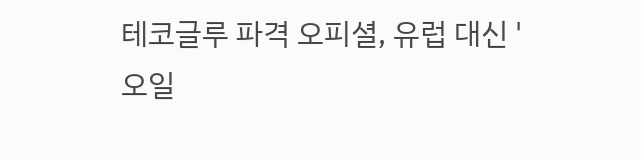테코글루 파격 오피셜, 유럽 대신 '오일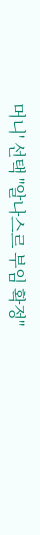머니' 선택 "알나스르 부임 확정"